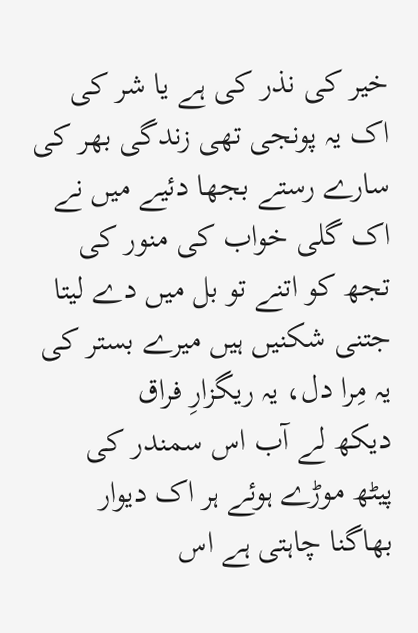خیر کی نذر کی ہے یا شر کی
اک یہ پونجی تھی زندگی بھر کی
سارے رستے بجھا دئیے میں نے
اک گلی خواب کی منور کی
تجھ کو اتنے تو بل میں دے لیتا
جتنی شکنیں ہیں میرے بستر کی
یہ مِرا دل، یہ ریگزارِ فراق
دیکھ لے آب اس سمندر کی
پیٹھ موڑے ہوئے ہر اک دیوار
بھاگنا چاہتی ہے اس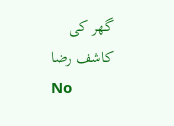گھر کی
کاشف رضا
No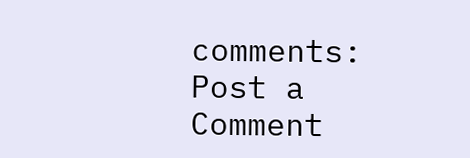comments:
Post a Comment